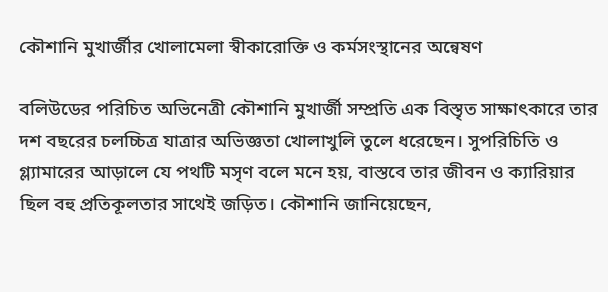কৌশানি মুখার্জীর খোলামেলা স্বীকারোক্তি ও কর্মসংস্থানের অন্বেষণ

বলিউডের পরিচিত অভিনেত্রী কৌশানি মুখার্জী সম্প্রতি এক বিস্তৃত সাক্ষাৎকারে তার দশ বছরের চলচ্চিত্র যাত্রার অভিজ্ঞতা খোলাখুলি তুলে ধরেছেন। সুপরিচিতি ও গ্ল্যামারের আড়ালে যে পথটি মসৃণ বলে মনে হয়, বাস্তবে তার জীবন ও ক্যারিয়ার ছিল বহু প্রতিকূলতার সাথেই জড়িত। কৌশানি জানিয়েছেন,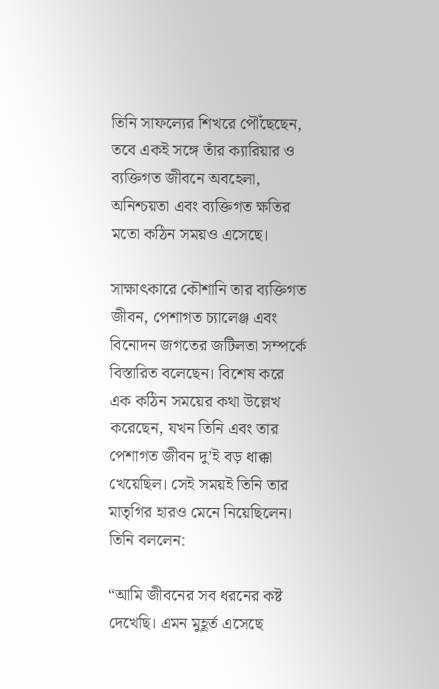তিনি সাফল্যের শিখরে পৌঁছেছেন, তবে একই সঙ্গে তাঁর ক্যারিয়ার ও ব্যক্তিগত জীবনে অবহেলা, অনিশ্চয়তা এবং ব্যক্তিগত ক্ষতির মতো কঠিন সময়ও এসেছে।

সাক্ষাৎকারে কৌশানি তার ব্যক্তিগত জীবন, পেশাগত চ্যালেঞ্জ এবং বিনোদন জগতের জটিলতা সম্পর্কে বিস্তারিত বলেছেন। বিশেষ করে এক কঠিন সময়ের কথা উল্লেখ করেছেন, যখন তিনি এবং তার পেশাগত জীবন দু’ই বড় ধাক্কা খেয়েছিল। সেই সময়ই তিনি তার মাতৃগির হারও মেনে নিয়েছিলেন। তিনি বললেন:

“আমি জীবনের সব ধরনের কষ্ট দেখেছি। এমন মুহূর্ত এসেছে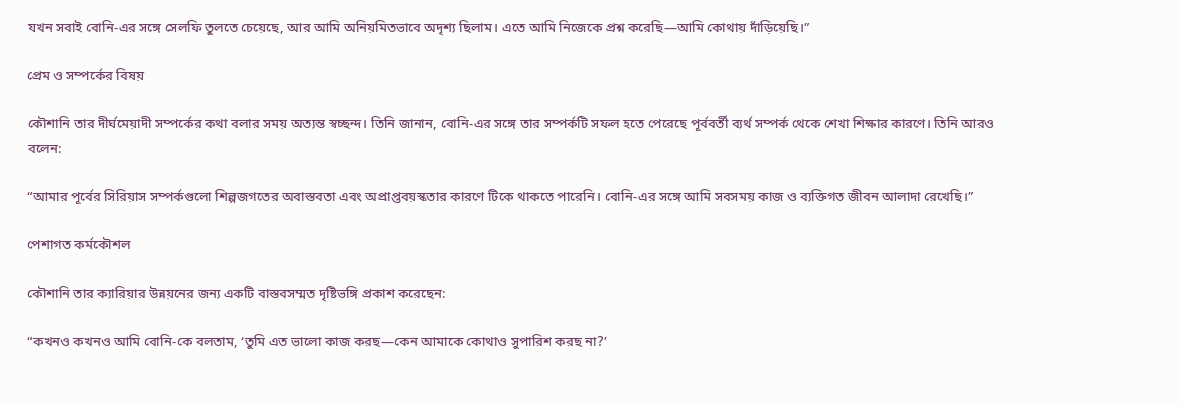যখন সবাই বোনি-এর সঙ্গে সেলফি তুলতে চেয়েছে, আর আমি অনিয়মিতভাবে অদৃশ্য ছিলাম। এতে আমি নিজেকে প্রশ্ন করেছি—আমি কোথায় দাঁড়িয়েছি।”

প্রেম ও সম্পর্কের বিষয়

কৌশানি তার দীর্ঘমেয়াদী সম্পর্কের কথা বলার সময় অত্যন্ত স্বচ্ছন্দ। তিনি জানান, বোনি-এর সঙ্গে তার সম্পর্কটি সফল হতে পেরেছে পূর্ববর্তী ব্যর্থ সম্পর্ক থেকে শেখা শিক্ষার কারণে। তিনি আরও বলেন:

“আমার পূর্বের সিরিয়াস সম্পর্কগুলো শিল্পজগতের অবাস্তবতা এবং অপ্রাপ্তবয়স্কতার কারণে টিকে থাকতে পারেনি। বোনি-এর সঙ্গে আমি সবসময় কাজ ও ব্যক্তিগত জীবন আলাদা রেখেছি।”

পেশাগত কর্মকৌশল

কৌশানি তার ক্যারিয়ার উন্নয়নের জন্য একটি বাস্তবসম্মত দৃষ্টিভঙ্গি প্রকাশ করেছেন:

“কখনও কখনও আমি বোনি-কে বলতাম, ‘তুমি এত ভালো কাজ করছ—কেন আমাকে কোথাও সুপারিশ করছ না?’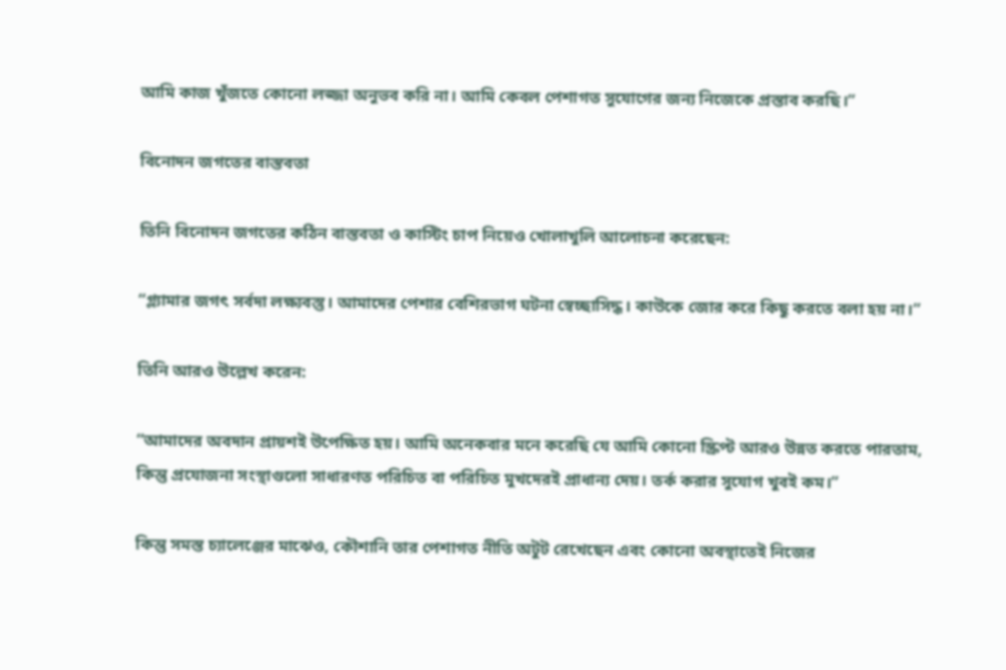আমি কাজ খুঁজতে কোনো লজ্জা অনুভব করি না। আমি কেবল পেশাগত সুযোগের জন্য নিজেকে প্রস্তাব করছি।”

বিনোদন জগতের বাস্তবতা

তিনি বিনোদন জগতের কঠিন বাস্তবতা ও কাস্টিং চাপ নিয়েও খোলাখুলি আলোচনা করেছেন:

“গ্ল্যামার জগৎ সর্বদা লক্ষ্যবস্তু। আমাদের পেশার বেশিরভাগ ঘটনা স্বেচ্ছাসিদ্ধ। কাউকে জোর করে কিছু করতে বলা হয় না।”

তিনি আরও উল্লেখ করেন:

“আমাদের অবদান প্রায়শই উপেক্ষিত হয়। আমি অনেকবার মনে করেছি যে আমি কোনো স্ক্রিপ্ট আরও উন্নত করতে পারতাম, কিন্তু প্রযোজনা সংস্থাগুলো সাধারণত পরিচিত বা পরিচিত মুখদেরই প্রাধান্য দেয়। তর্ক করার সুযোগ খুবই কম।”

কিন্তু সমস্ত চ্যালেঞ্জের মাঝেও, কৌশানি তার পেশাগত নীতি অটুট রেখেছেন এবং কোনো অবস্থাতেই নিজের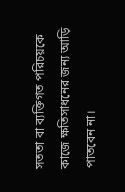সততা বা ব্যক্তিগত পরিচয়কে কাজে ক্ষতিসাধনের জন্য আড়ি পাতবেন না।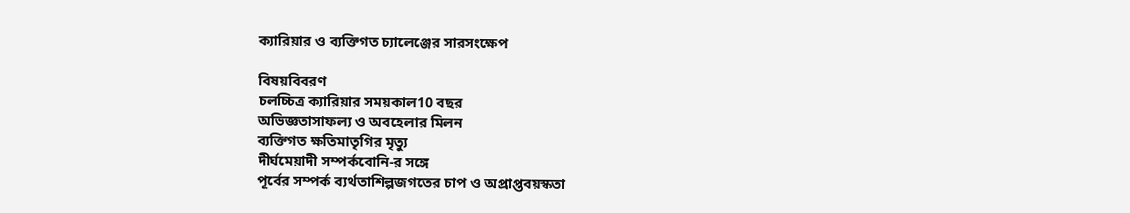ক্যারিয়ার ও ব্যক্তিগত চ্যালেঞ্জের সারসংক্ষেপ

বিষয়বিবরণ
চলচ্চিত্র ক্যারিয়ার সময়কাল10 বছর
অভিজ্ঞতাসাফল্য ও অবহেলার মিলন
ব্যক্তিগত ক্ষতিমাতৃগির মৃত্যু
দীর্ঘমেয়াদী সম্পর্কবোনি-র সঙ্গে
পূর্বের সম্পর্ক ব্যর্থতাশিল্পজগতের চাপ ও অপ্রাপ্তবয়স্কতা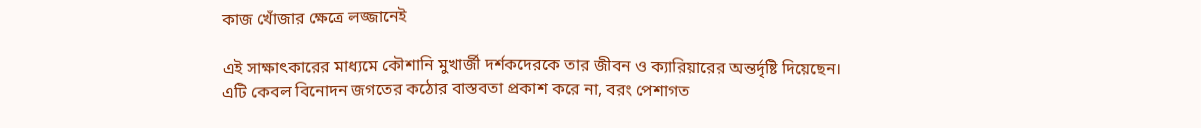কাজ খোঁজার ক্ষেত্রে লজ্জানেই

এই সাক্ষাৎকারের মাধ্যমে কৌশানি মুখার্জী দর্শকদেরকে তার জীবন ও ক্যারিয়ারের অন্তর্দৃষ্টি দিয়েছেন। এটি কেবল বিনোদন জগতের কঠোর বাস্তবতা প্রকাশ করে না, বরং পেশাগত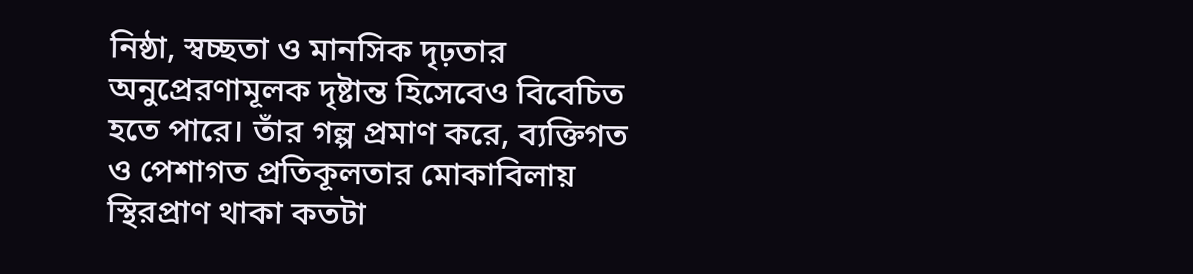নিষ্ঠা, স্বচ্ছতা ও মানসিক দৃঢ়তার অনুপ্রেরণামূলক দৃষ্টান্ত হিসেবেও বিবেচিত হতে পারে। তাঁর গল্প প্রমাণ করে, ব্যক্তিগত ও পেশাগত প্রতিকূলতার মোকাবিলায় স্থিরপ্রাণ থাকা কতটা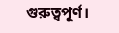গুরুত্বপূর্ণ।